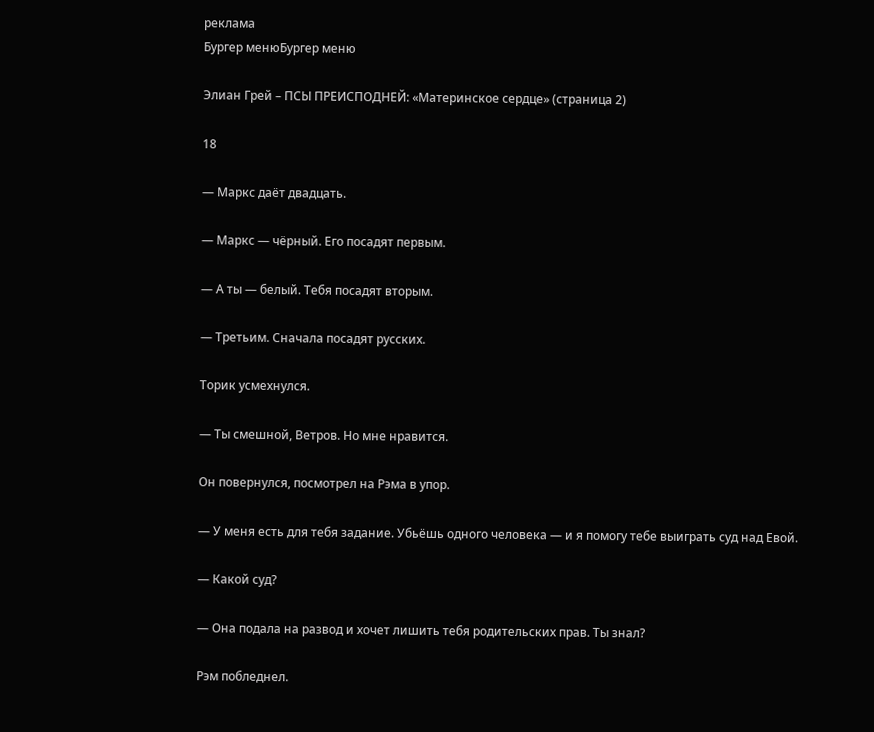реклама
Бургер менюБургер меню

Элиан Грей – ПСЫ ПРЕИСПОДНЕЙ: «Материнское сердце» (страница 2)

18

— Маркс даёт двадцать.

— Маркс — чёрный. Его посадят первым.

— А ты — белый. Тебя посадят вторым.

— Третьим. Сначала посадят русских.

Торик усмехнулся.

— Ты смешной, Ветров. Но мне нравится.

Он повернулся, посмотрел на Рэма в упор.

— У меня есть для тебя задание. Убьёшь одного человека — и я помогу тебе выиграть суд над Евой.

— Какой суд?

— Она подала на развод и хочет лишить тебя родительских прав. Ты знал?

Рэм побледнел.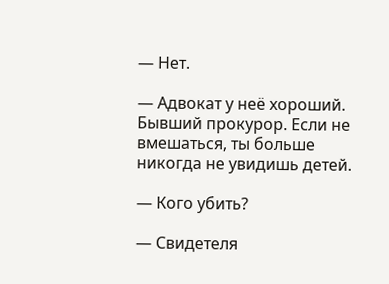— Нет.

— Адвокат у неё хороший. Бывший прокурор. Если не вмешаться, ты больше никогда не увидишь детей.

— Кого убить?

— Свидетеля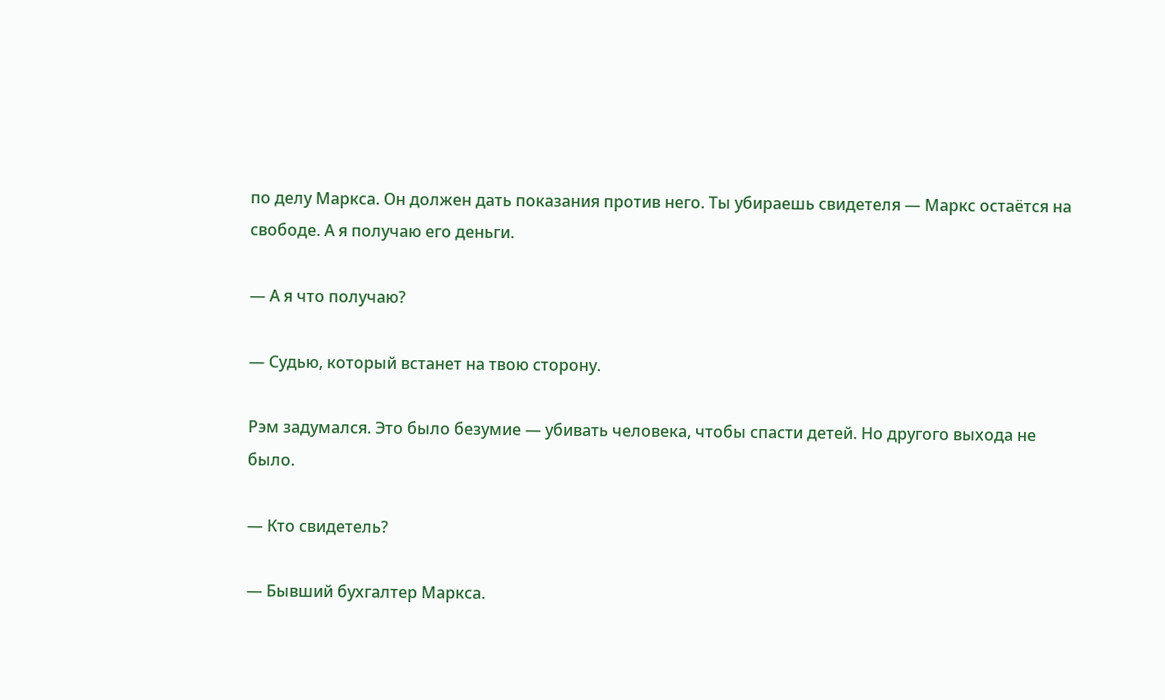по делу Маркса. Он должен дать показания против него. Ты убираешь свидетеля — Маркс остаётся на свободе. А я получаю его деньги.

— А я что получаю?

— Судью, который встанет на твою сторону.

Рэм задумался. Это было безумие — убивать человека, чтобы спасти детей. Но другого выхода не было.

— Кто свидетель?

— Бывший бухгалтер Маркса.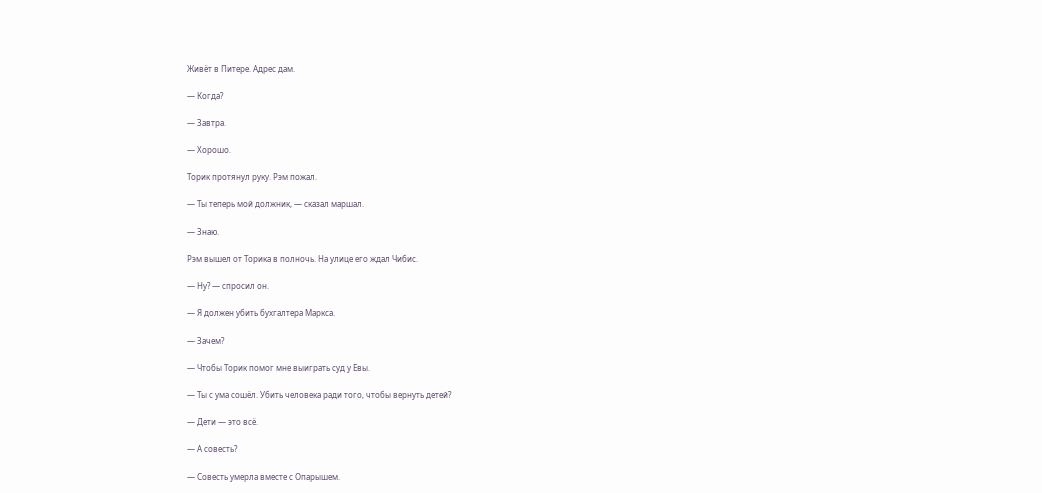Живёт в Питере. Адрес дам.

— Когда?

— Завтра.

— Хорошо.

Торик протянул руку. Рэм пожал.

— Ты теперь мой должник, — сказал маршал.

— Знаю.

Рэм вышел от Торика в полночь. На улице его ждал Чибис.

— Ну? — спросил он.

— Я должен убить бухгалтера Маркса.

— Зачем?

— Чтобы Торик помог мне выиграть суд у Евы.

— Ты с ума сошёл. Убить человека ради того, чтобы вернуть детей?

— Дети — это всё.

— А совесть?

— Совесть умерла вместе с Опарышем.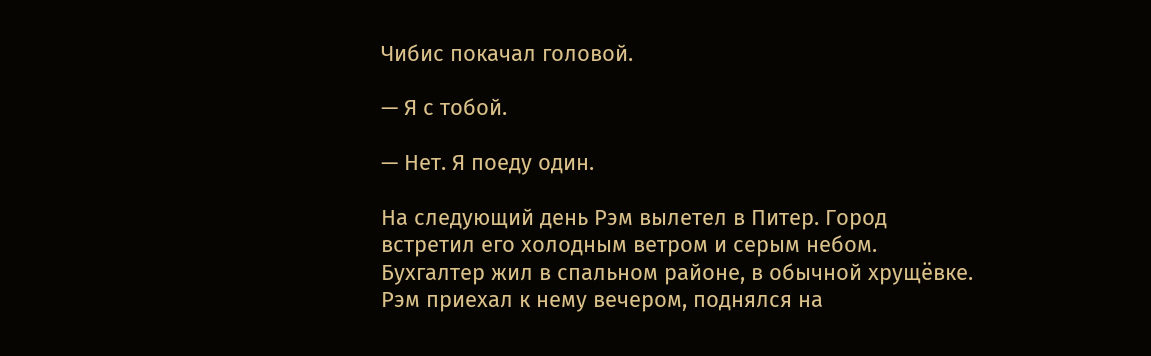Чибис покачал головой.

— Я с тобой.

— Нет. Я поеду один.

На следующий день Рэм вылетел в Питер. Город встретил его холодным ветром и серым небом. Бухгалтер жил в спальном районе, в обычной хрущёвке. Рэм приехал к нему вечером, поднялся на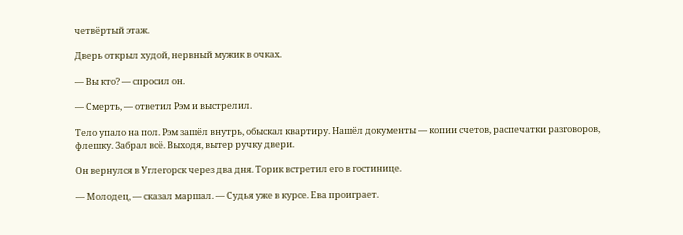четвёртый этаж.

Дверь открыл худой, нервный мужик в очках.

— Вы кто? — спросил он.

— Смерть, — ответил Рэм и выстрелил.

Тело упало на пол. Рэм зашёл внутрь, обыскал квартиру. Нашёл документы — копии счетов, распечатки разговоров, флешку. Забрал всё. Выходя, вытер ручку двери.

Он вернулся в Углегорск через два дня. Торик встретил его в гостинице.

— Молодец, — сказал маршал. — Судья уже в курсе. Ева проиграет.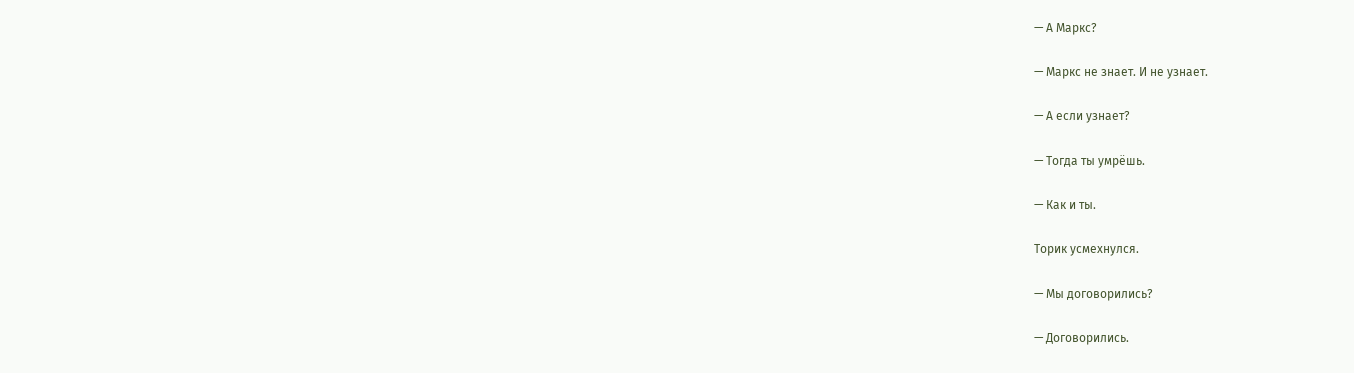— А Маркс?

— Маркс не знает. И не узнает.

— А если узнает?

— Тогда ты умрёшь.

— Как и ты.

Торик усмехнулся.

— Мы договорились?

— Договорились.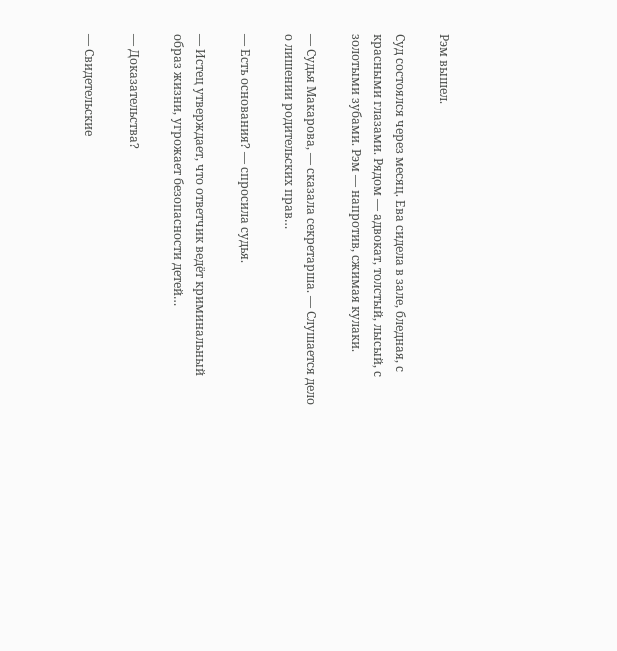Рэм вышел.

Суд состоялся через месяц. Ева сидела в зале, бледная, с красными глазами. Рядом — адвокат, толстый, лысый, с золотыми зубами. Рэм — напротив, сжимая кулаки.

— Судья Макарова, — сказала секретарша. — Слушается дело о лишении родительских прав…

— Есть основания? — спросила судья.

— Истец утверждает, что ответчик ведёт криминальный образ жизни, угрожает безопасности детей…

— Доказательства?

— Свидетельские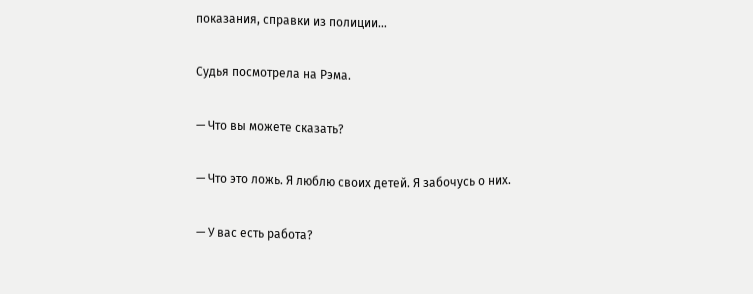показания, справки из полиции…

Судья посмотрела на Рэма.

— Что вы можете сказать?

— Что это ложь. Я люблю своих детей. Я забочусь о них.

— У вас есть работа?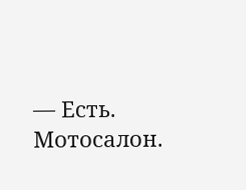— Есть. Мотосалон.